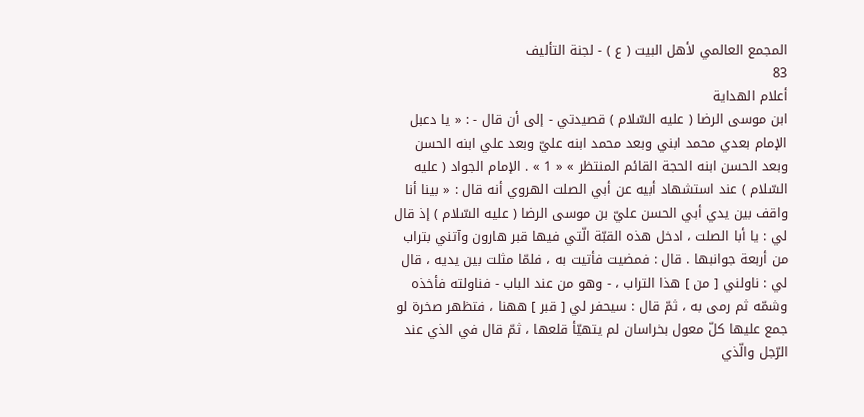المجمع العالمي لأهل البيت ( ع ) - لجنة التأليف
83
أعلام الهداية
ابن موسى الرضا ( عليه السّلام ) قصيدتي - إلى أن قال - : « يا دعبل الإمام بعدي محمد ابني وبعد محمد ابنه عليّ وبعد علي ابنه الحسن وبعد الحسن ابنه الحجة القائم المنتظر » « 1 » . الإمام الجواد ( عليه السّلام ) عند استشهاد أبيه عن أبي الصلت الهروي أنه قال : « بينا أنا واقف بين يدي أبي الحسن عليّ بن موسى الرضا ( عليه السّلام ) إذ قال لي : يا أبا الصلت ، ادخل هذه القبّة الّتي فيها قبر هارون وآتني بتراب من أربعة جوانبها . قال : فمضيت فأتيت به ، فلمّا مثلت بين يديه ، قال لي : ناولني [ من ] هذا التراب ، - وهو من عند الباب - فناولته فأخذه وشمّه ثم رمى به ، ثمّ قال : سيحفر لي [ قبر ] ههنا ، فتظهر صخرة لو جمع عليها كلّ معول بخراسان لم يتهيّأ قلعها ، ثمّ قال في الذي عند الرّجل والّذي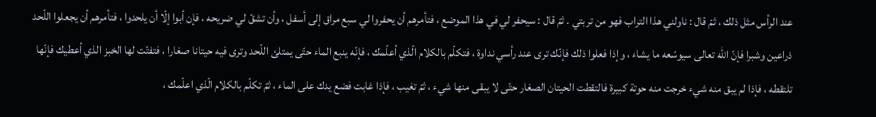عند الرأس مثل ذلك ، ثمّ قال : ناولني هذا التراب فهو من تربتي . ثمّ قال : سيحفر لي في هذا الموضع ، فتأمرهم أن يحفروا لي سبع مراق إلى أسفل ، وأن تشقّ لي ضريحه ، فإن أبوا إلّا أن يلحدوا ، فتأمرهم أن يجعلوا اللّحد ذراعين وشبرا فإنّ اللّه تعالى سيوسّعه ما يشاء ، وإذا فعلوا ذلك فإنّك ترى عند رأسي نداوة ، فتكلّم بالكلام الّذي أعلّمك ، فإنّه ينبع الماء حتّى يمتلئ اللّحد وترى فيه حيتانا صغارا ، فتفتّت لها الخبز الذي أعطيك فإنّها تلتقطه ، فإذا لم يبق منه شيء خرجت منه حوتة كبيرة فالتقطت الحيتان الصغار حتّى لا يبقى منها شيء ، ثمّ تغيب ، فإذا غابت فضع يدك على الماء ، ثمّ تكلّم بالكلام الّذي اعلّمك ،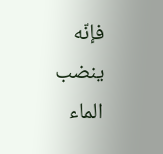فإنّه ينضب الماء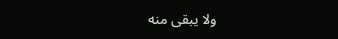ولا يبقى منه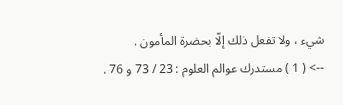شيء ، ولا تفعل ذلك إلّا بحضرة المأمون .
--> ( 1 ) مستدرك عوالم العلوم : 23 / 73 و 76 .